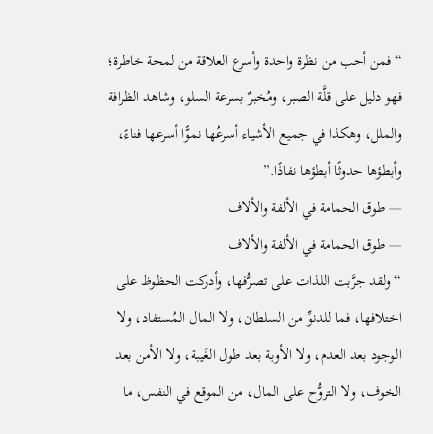“فمن أحب من نظرة واحدة وأسرع العلاقة من لمحة خاطرة؛ فهو دليل على قلَّة الصبر، ومُخبرٌ بسرعة السلو، وشاهد الظرافة والملل، وهكذا في جميع الأشياء أسرعُها نموًّا أسرعها فناءً، وأبطؤها حدوثًا أبطؤها نفاذًا.”
― طوق الحمامة في الألفة والألاف
― طوق الحمامة في الألفة والألاف
“ولقد جرَّبت اللذات على تصرُّفها، وأدركت الحظوظ على اختلافها، فما للدنوِّ من السلطان، ولا المال المُستفاد، ولا الوجود بعد العدم، ولا الأوبة بعد طول الغَيبة، ولا الأمن بعد الخوف، ولا التروُّح على المال، من الموقع في النفس، ما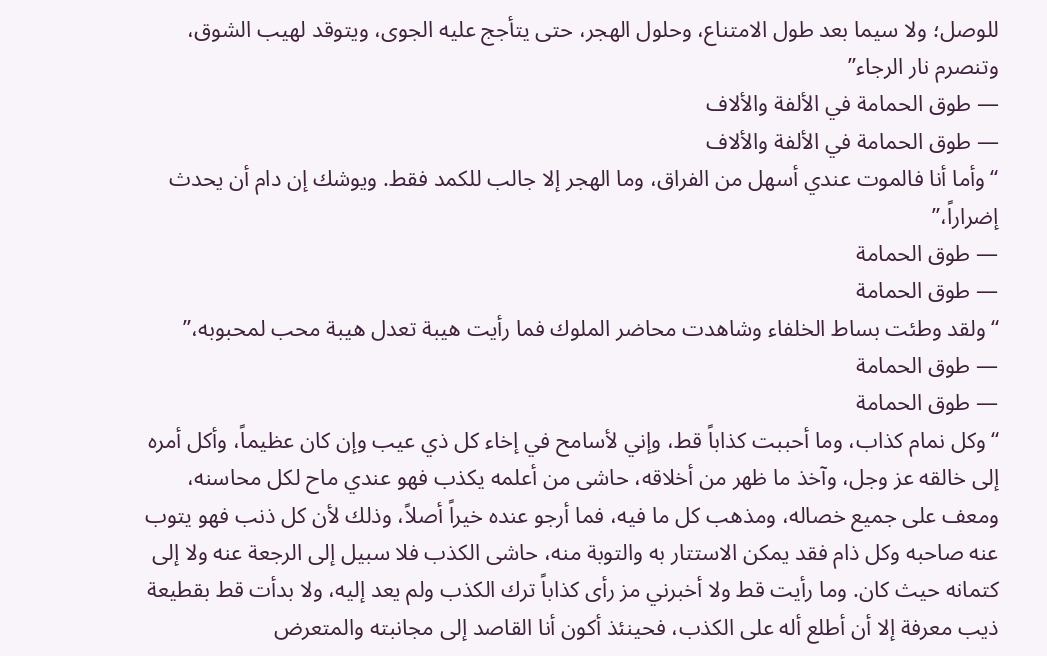للوصل؛ ولا سيما بعد طول الامتناع، وحلول الهجر، حتى يتأجج عليه الجوى، ويتوقد لهيب الشوق، وتنصرم نار الرجاء”
― طوق الحمامة في الألفة والألاف
― طوق الحمامة في الألفة والألاف
“وأما أنا فالموت عندي أسهل من الفراق، وما الهجر إلا جالب للكمد فقط. ويوشك إن دام أن يحدث إضراراً،”
― طوق الحمامة
― طوق الحمامة
“ولقد وطئت بساط الخلفاء وشاهدت محاضر الملوك فما رأيت هيبة تعدل هيبة محب لمحبوبه،”
― طوق الحمامة
― طوق الحمامة
“وكل نمام كذاب، وما أحببت كذاباً قط، وإني لأسامح في إخاء كل ذي عيب وإن كان عظيماً، وأكل أمره إلى خالقه عز وجل، وآخذ ما ظهر من أخلاقه، حاشى من أعلمه يكذب فهو عندي ماح لكل محاسنه، ومعف على جميع خصاله، ومذهب كل ما فيه، فما أرجو عنده خيراً أصلاً، وذلك لأن كل ذنب فهو يتوب عنه صاحبه وكل ذام فقد يمكن الاستتار به والتوبة منه، حاشى الكذب فلا سبيل إلى الرجعة عنه ولا إلى كتمانه حيث كان. وما رأيت قط ولا أخبرني مز رأى كذاباً ترك الكذب ولم يعد إليه، ولا بدأت قط بقطيعة ذيب معرفة إلا أن أطلع أله على الكذب، فحينئذ أكون أنا القاصد إلى مجانبته والمتعرض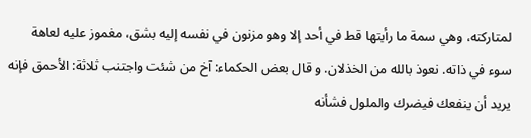لمتاركته، وهي سمة ما رأيتها قط في أحد إلا وهو مزنون في نفسه إليه بشق، مغموز عليه لعاهة سوء في ذاته. نعوذ بالله من الخذلان. و قال بعض الحكماء: آخ من شئت واجتنب ثلاثة: الأحمق فإنه يريد أن ينفعك فيضرك والملول فشأنه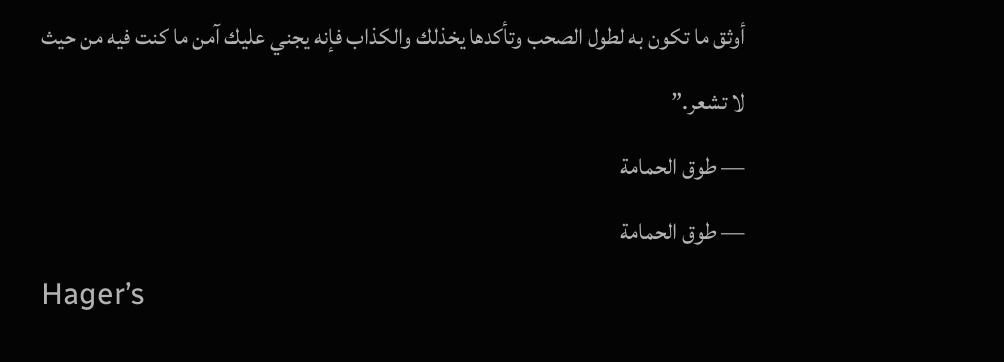أوثق ما تكون به لطول الصحب وتأكدها يخذلك والكذاب فإنه يجني عليك آمن ما كنت فيه من حيث لا تشعر.”
― طوق الحمامة
― طوق الحمامة
Hager’s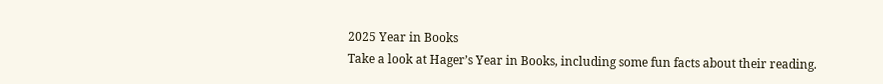2025 Year in Books
Take a look at Hager’s Year in Books, including some fun facts about their reading.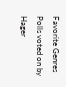Favorite Genres
Polls voted on by Hager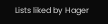Lists liked by Hager